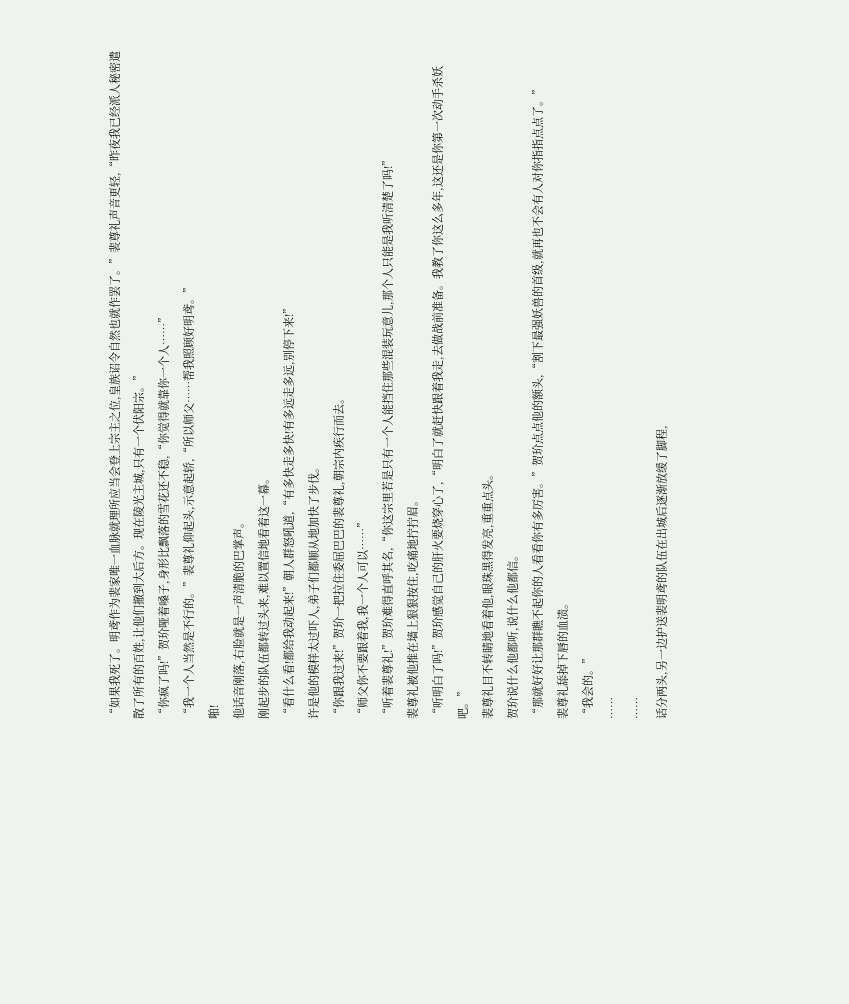“如果我死了。明鸢作为裴家唯一血脉就理所应当会登上宗主之位,皇族诏令自然也就作罢了。”裴尊礼声音更轻,“昨夜我已经派人秘密遣散了所有的百姓,让他们撤到大后方。现在陵光主城,只有一个伏阳宗。”
“你疯了吗!”贺玠哑着嗓子,身形比飘落的雪花还不稳,“你觉得就靠你一个人……”
“我一个人当然是不行的。”裴尊礼仰起头,示意起轿,“所以师父……帮我照顾好明鸢。”
啪!
他话音刚落,右脸就是一声清脆的巴掌声。
刚起步的队伍都转过头来,难以置信地看着这一幕。
“看什么看!都给我动起来!”朝人群怒吼道,“有多快走多快!有多远走多远,别停下来!”
许是他的模样太过吓人,弟子们都顺从地加快了步伐。
“你跟我过来!”贺玠一把拉住委屈巴巴的裴尊礼,朝宗内疾行而去。
“师父你不要跟着我,我一个人可以……”
“听着裴尊礼!”贺玠难得直呼其名,“你这宗里若是只有一个人能挡住那些混装玩意儿,那个人只能是我听清楚了吗!”
裴尊礼被他推在墙上狠狠按住,吃痛地拧拧眉。
“听明白了吗!”贺玠感觉自己的肝火要烧穿心了,“明白了就赶快跟着我走,去做战前准备。我教了你这么多年,这还是你第一次动手杀妖吧。”
裴尊礼目不转睛地看着他,眼珠黑得发亮,重重点头。
贺玠说什么他都听,说什么他都信。
“那就好好让那群瞧不起你的人看看你有多厉害。”贺玠点点他的额头,“割下最强妖兽的首级,就再也不会有人对你指指点点了。”
裴尊礼舔掉下唇的血渍。
“我会的。”
……
……
话分两头,另一边护送裴明鸢的队伍在出城后逐渐放缓了脚程,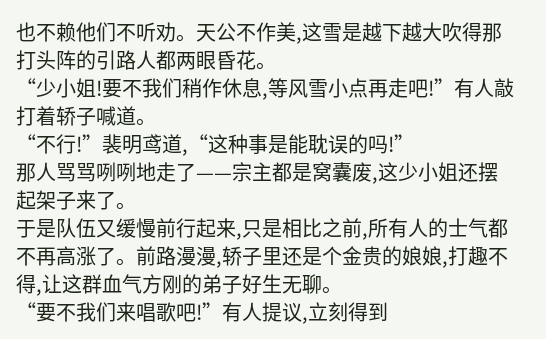也不赖他们不听劝。天公不作美,这雪是越下越大吹得那打头阵的引路人都两眼昏花。
“少小姐!要不我们稍作休息,等风雪小点再走吧!”有人敲打着轿子喊道。
“不行!”裴明鸢道,“这种事是能耽误的吗!”
那人骂骂咧咧地走了——宗主都是窝囊废,这少小姐还摆起架子来了。
于是队伍又缓慢前行起来,只是相比之前,所有人的士气都不再高涨了。前路漫漫,轿子里还是个金贵的娘娘,打趣不得,让这群血气方刚的弟子好生无聊。
“要不我们来唱歌吧!”有人提议,立刻得到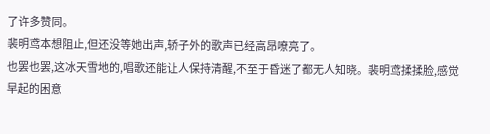了许多赞同。
裴明鸢本想阻止,但还没等她出声,轿子外的歌声已经高昂嘹亮了。
也罢也罢,这冰天雪地的,唱歌还能让人保持清醒,不至于昏迷了都无人知晓。裴明鸢揉揉脸,感觉早起的困意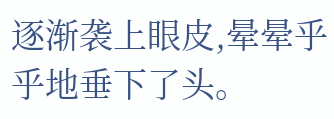逐渐袭上眼皮,晕晕乎乎地垂下了头。